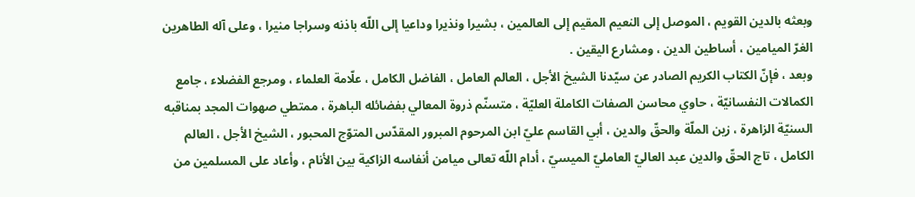وبعثه بالدين القويم ، الموصل إلى النعيم المقيم إلى العالمين ، بشيرا ونذيرا وداعيا إلى اللّه باذنه وسراجا منيرا ، وعلى آله الطاهرين الغرّ الميامين ، أساطين الدين ، ومشارع اليقين .
وبعد ، فإنّ الكتاب الكريم الصادر عن سيّدنا الشيخ الأجل ، العالم العامل ، الفاضل الكامل ، علّامة العلماء ، ومرجع الفضلاء ، جامع الكمالات النفسانيّة ، حاوي محاسن الصفات الكاملة العليّة ، متسنّم ذروة المعالي بفضائله الباهرة ، ممتطي صهوات المجد بمناقبه السنيّة الزاهرة ، زين الملّة والحقّ والدين ، أبي القاسم عليّ ابن المرحوم المبرور المقدّس المتوّج المحبور ، الشيخ الأجل ، العالم الكامل ، تاج الحقّ والدين عبد العاليّ العامليّ الميسيّ ، أدام اللّه تعالى ميامن أنفاسه الزاكية بين الأنام ، وأعاد على المسلمين من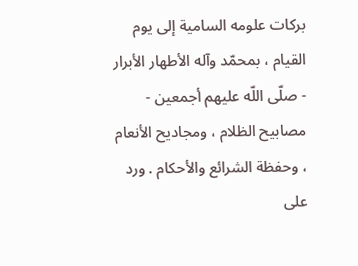بركات علومه السامية إلى يوم القيام ، بمحمّد وآله الأطهار الأبرار - صلّى اللّه عليهم أجمعين - مصابيح الظلام ، ومجاديح الأنعام ، وحفظة الشرائع والأحكام . ورد على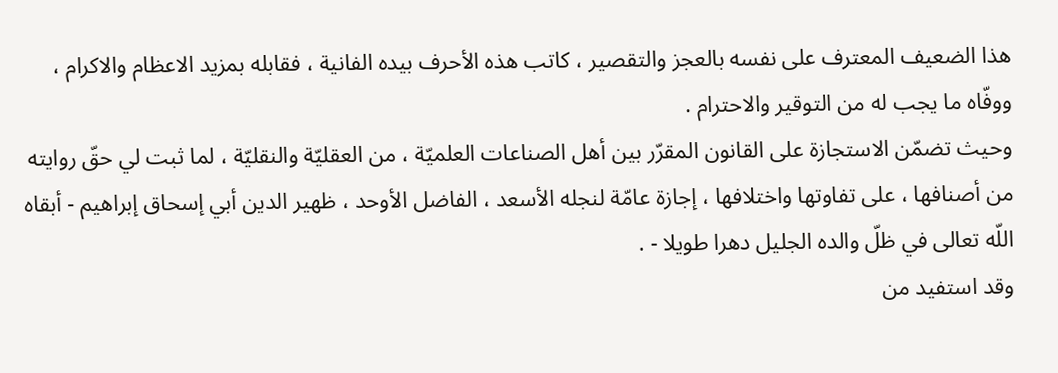هذا الضعيف المعترف على نفسه بالعجز والتقصير ، كاتب هذه الأحرف بيده الفانية ، فقابله بمزيد الاعظام والاكرام ، ووفّاه ما يجب له من التوقير والاحترام .
وحيث تضمّن الاستجازة على القانون المقرّر بين أهل الصناعات العلميّة ، من العقليّة والنقليّة ، لما ثبت لي حقّ روايته من أصنافها ، على تفاوتها واختلافها ، إجازة عامّة لنجله الأسعد ، الفاضل الأوحد ، ظهير الدين أبي إسحاق إبراهيم - أبقاه اللّه تعالى في ظلّ والده الجليل دهرا طويلا - .
وقد استفيد من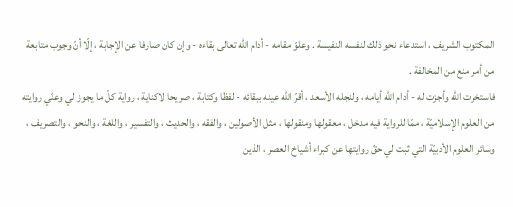المكتوب الشريف ، استدعاء نحو ذلك لنفسه النفيسة . وعلوّ مقامه - أدام اللّه تعالى بقاءه - وإن كان صارفا عن الإجابة ، إلّا أنّ وجوب متابعة من أمر منع من المخالفة .
فاستخرت اللّه وأجزت له - أدام اللّه أيامه ، ولنجله الأسعد ، أقرّ اللّه عينه ببقائه - لفظا وكتابة ، صريحا لاكناية ، رواية كلّ ما يجوز لي وعنّي روايته من العلوم الإسلاميّة ، ممّا للرواية فيه مدخل ، معقولها ومنقولها ، مثل الأصولين ، والفقه ، والحديث ، والتفسير ، واللغة ، والنحو ، والتصريف ، وسائر العلوم الأدبيّة التي ثبت لي حقّ روايتها عن كبراء أشياخ العصر ، الذين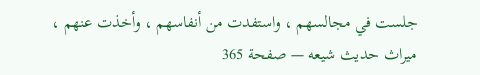جلست في مجالسهم ، واستفدت من أنفاسهم ، وأخذت عنهم ،
ميراث حديث شيعه — صفحة 365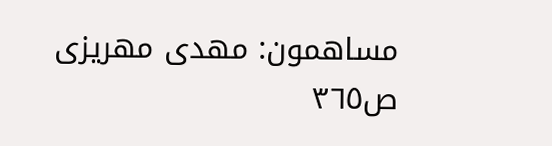مساهمون: مهدى مهريزى
ص٣٦٥